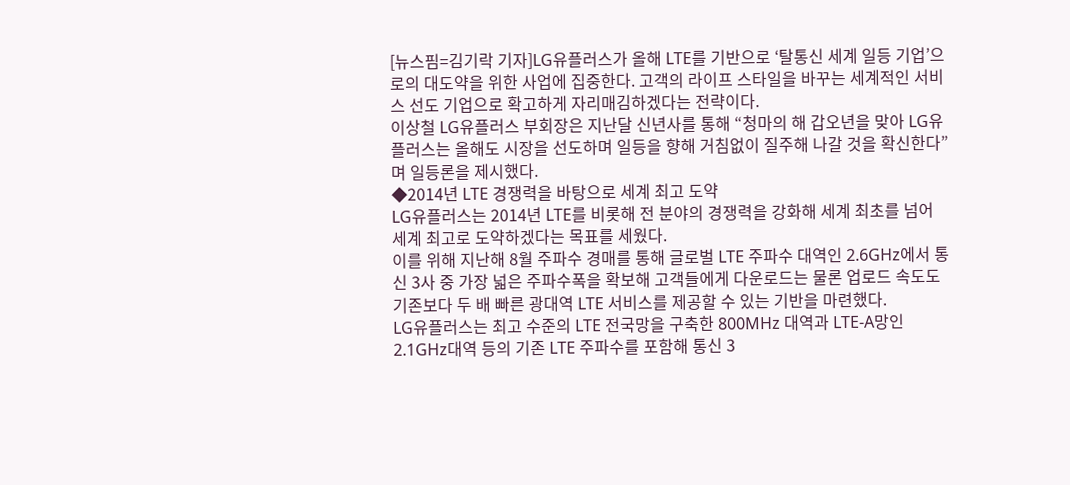[뉴스핌=김기락 기자]LG유플러스가 올해 LTE를 기반으로 ‘탈통신 세계 일등 기업’으로의 대도약을 위한 사업에 집중한다. 고객의 라이프 스타일을 바꾸는 세계적인 서비스 선도 기업으로 확고하게 자리매김하겠다는 전략이다.
이상철 LG유플러스 부회장은 지난달 신년사를 통해 “청마의 해 갑오년을 맞아 LG유플러스는 올해도 시장을 선도하며 일등을 향해 거침없이 질주해 나갈 것을 확신한다”며 일등론을 제시했다.
◆2014년 LTE 경쟁력을 바탕으로 세계 최고 도약
LG유플러스는 2014년 LTE를 비롯해 전 분야의 경쟁력을 강화해 세계 최초를 넘어 세계 최고로 도약하겠다는 목표를 세웠다.
이를 위해 지난해 8월 주파수 경매를 통해 글로벌 LTE 주파수 대역인 2.6GHz에서 통신 3사 중 가장 넓은 주파수폭을 확보해 고객들에게 다운로드는 물론 업로드 속도도 기존보다 두 배 빠른 광대역 LTE 서비스를 제공할 수 있는 기반을 마련했다.
LG유플러스는 최고 수준의 LTE 전국망을 구축한 800MHz 대역과 LTE-A망인 2.1GHz대역 등의 기존 LTE 주파수를 포함해 통신 3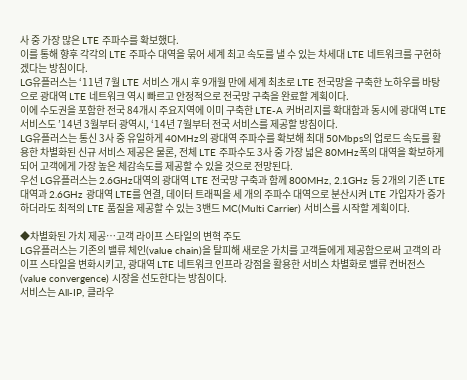사 중 가장 많은 LTE 주파수를 확보했다.
이를 통해 향후 각각의 LTE 주파수 대역을 묶어 세계 최고 속도를 낼 수 있는 차세대 LTE 네트워크를 구현하겠다는 방침이다.
LG유플러스는 ‘11년 7월 LTE 서비스 개시 후 9개월 만에 세계 최초로 LTE 전국망을 구축한 노하우를 바탕으로 광대역 LTE 네트워크 역시 빠르고 안정적으로 전국망 구축을 완료할 계획이다.
이에 수도권을 포함한 전국 84개시 주요지역에 이미 구축한 LTE-A 커버리지를 확대함과 동시에 광대역 LTE 서비스도 ’14년 3월부터 광역시, ‘14년 7월부터 전국 서비스를 제공할 방침이다.
LG유플러스는 통신 3사 중 유일하게 40MHz의 광대역 주파수를 확보해 최대 50Mbps의 업로드 속도를 활용한 차별화된 신규 서비스 제공은 물론, 전체 LTE 주파수도 3사 중 가장 넓은 80MHz폭의 대역을 확보하게 되어 고객에게 가장 높은 체감속도를 제공할 수 있을 것으로 전망된다.
우선 LG유플러스는 2.6GHz대역의 광대역 LTE 전국망 구축과 함께 800MHz, 2.1GHz 등 2개의 기존 LTE 대역과 2.6GHz 광대역 LTE를 연결, 데이터 트래픽을 세 개의 주파수 대역으로 분산시켜 LTE 가입자가 증가하더라도 최적의 LTE 품질을 제공할 수 있는 3밴드 MC(Multi Carrier) 서비스를 시작할 계획이다.

◆차별화된 가치 제공…고객 라이프 스타일의 변혁 주도
LG유플러스는 기존의 밸류 체인(value chain)을 탈피해 새로운 가치를 고객들에게 제공함으로써 고객의 라이프 스타일을 변화시키고, 광대역 LTE 네트워크 인프라 강점을 활용한 서비스 차별화로 밸류 컨버전스(value convergence) 시장을 선도한다는 방침이다.
서비스는 All-IP, 클라우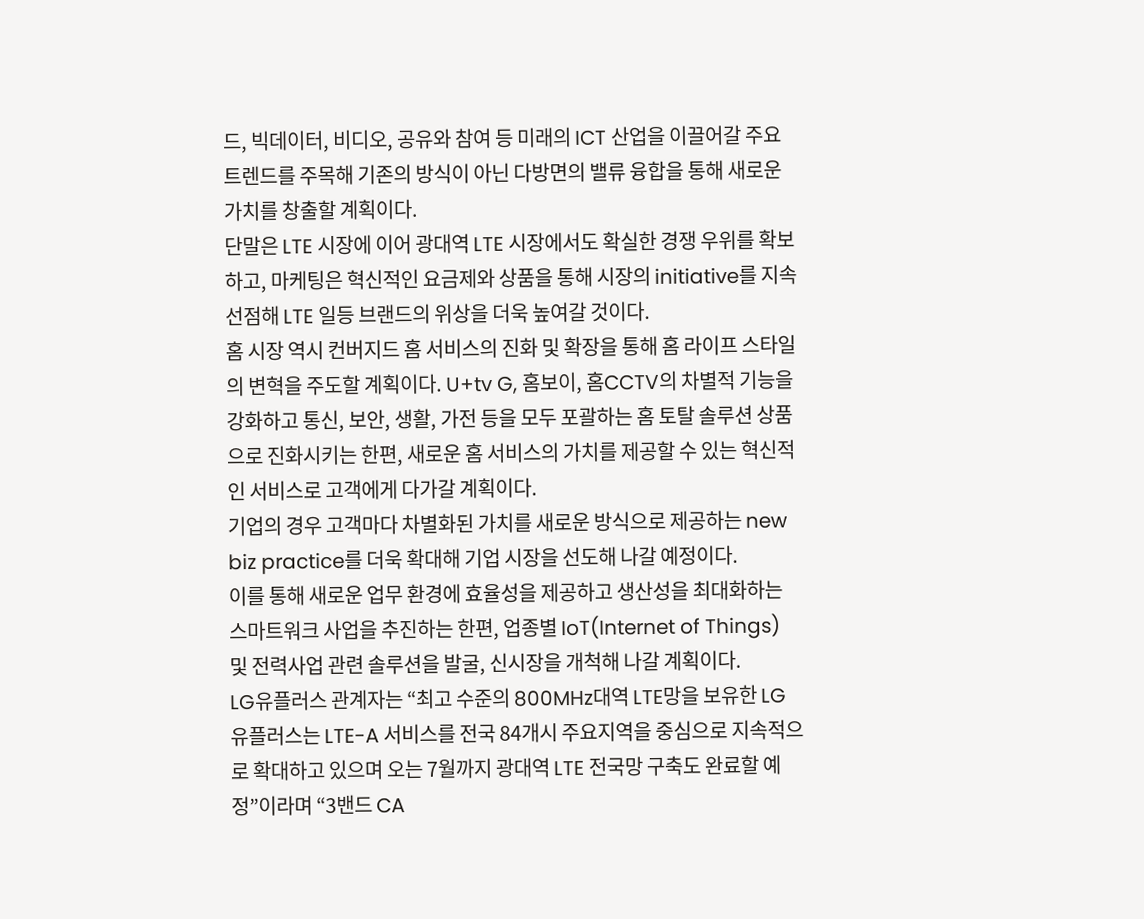드, 빅데이터, 비디오, 공유와 참여 등 미래의 ICT 산업을 이끌어갈 주요 트렌드를 주목해 기존의 방식이 아닌 다방면의 밸류 융합을 통해 새로운 가치를 창출할 계획이다.
단말은 LTE 시장에 이어 광대역 LTE 시장에서도 확실한 경쟁 우위를 확보하고, 마케팅은 혁신적인 요금제와 상품을 통해 시장의 initiative를 지속 선점해 LTE 일등 브랜드의 위상을 더욱 높여갈 것이다.
홈 시장 역시 컨버지드 홈 서비스의 진화 및 확장을 통해 홈 라이프 스타일의 변혁을 주도할 계획이다. U+tv G, 홈보이, 홈CCTV의 차별적 기능을 강화하고 통신, 보안, 생활, 가전 등을 모두 포괄하는 홈 토탈 솔루션 상품으로 진화시키는 한편, 새로운 홈 서비스의 가치를 제공할 수 있는 혁신적인 서비스로 고객에게 다가갈 계획이다.
기업의 경우 고객마다 차별화된 가치를 새로운 방식으로 제공하는 new biz practice를 더욱 확대해 기업 시장을 선도해 나갈 예정이다.
이를 통해 새로운 업무 환경에 효율성을 제공하고 생산성을 최대화하는 스마트워크 사업을 추진하는 한편, 업종별 IoT(Internet of Things) 및 전력사업 관련 솔루션을 발굴, 신시장을 개척해 나갈 계획이다.
LG유플러스 관계자는 “최고 수준의 800MHz대역 LTE망을 보유한 LG유플러스는 LTE-A 서비스를 전국 84개시 주요지역을 중심으로 지속적으로 확대하고 있으며 오는 7월까지 광대역 LTE 전국망 구축도 완료할 예정”이라며 “3밴드 CA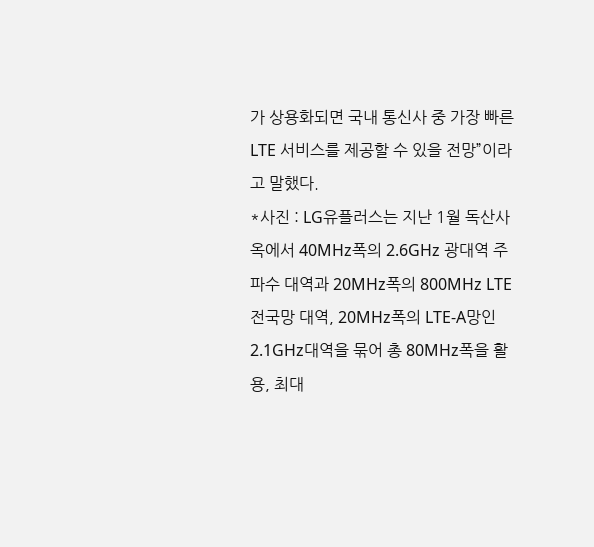가 상용화되면 국내 통신사 중 가장 빠른 LTE 서비스를 제공할 수 있을 전망”이라고 말했다.
*사진 : LG유플러스는 지난 1월 독산사옥에서 40MHz폭의 2.6GHz 광대역 주파수 대역과 20MHz폭의 800MHz LTE 전국망 대역, 20MHz폭의 LTE-A망인 2.1GHz대역을 묶어 총 80MHz폭을 활용, 최대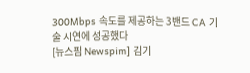300Mbps 속도를 제공하는 3밴드 CA 기술 시연에 성공했다
[뉴스핌 Newspim] 김기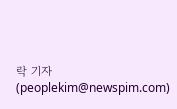락 기자 (peoplekim@newspim.com)